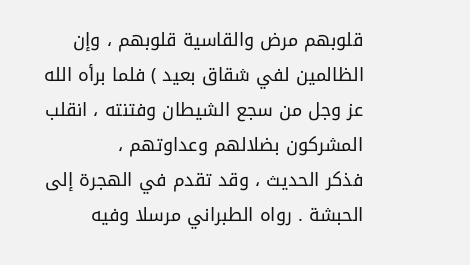قلوبهم مرض والقاسية قلوبهم ، وإن الظالمين لفي شقاق بعيد ) فلما برأه الله
عز وجل من سجع الشيطان وفتنته ، انقلب المشركون بضلالهم وعداوتهم ،
فذكر الحديث ، وقد تقدم في الهجرة إلى الحبشة . رواه الطبراني مرسلا وفيه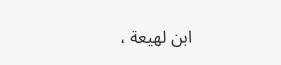ابن لهيعة ،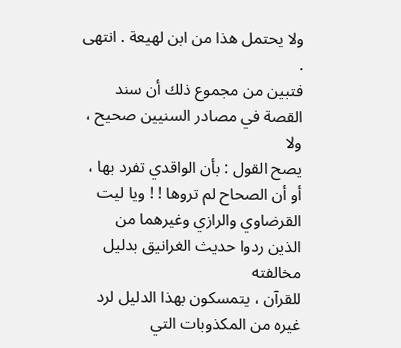ولا يحتمل هذا من ابن لهيعة . انتهى .
فتبين من مجموع ذلك أن سند القصة في مصادر السنيين صحيح ، ولا
يصح القول : بأن الواقدي تفرد بها ، أو أن الصحاح لم تروها ! ! ويا ليت
القرضاوي والرازي وغيرهما من الذين ردوا حديث الغرانيق بدليل مخالفته
للقرآن ، يتمسكون بهذا الدليل لرد غيره من المكذوبات التي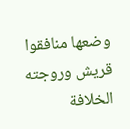وضعها منافقوا
قريش وروجته الخلافة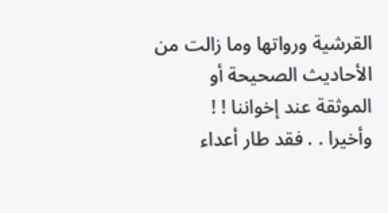القرشية ورواتها وما زالت من الأحاديث الصحيحة أو
الموثقة عند إخواننا ! !
وأخيرا . . فقد طار أعداء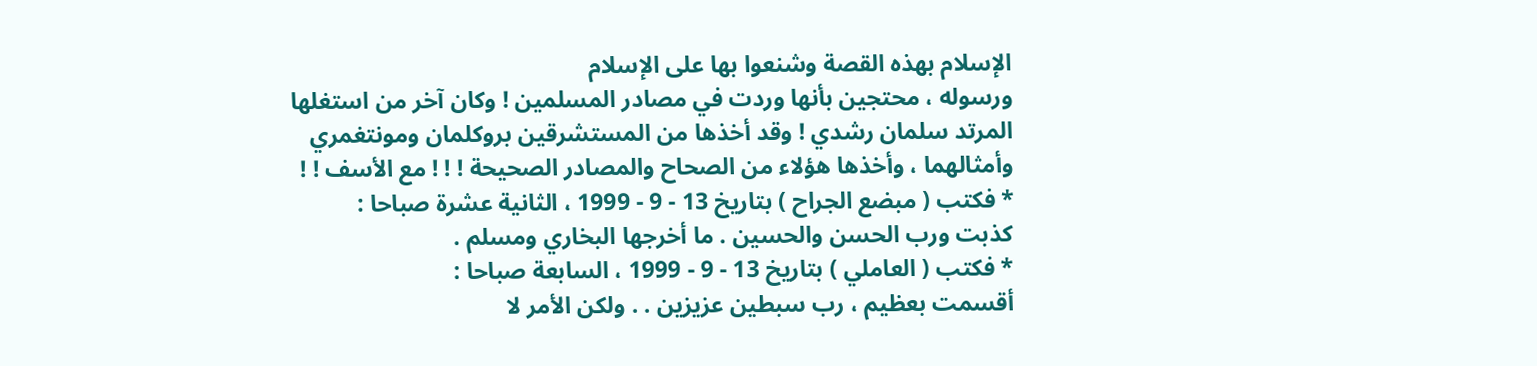الإسلام بهذه القصة وشنعوا بها على الإسلام
ورسوله ، محتجين بأنها وردت في مصادر المسلمين ! وكان آخر من استغلها
المرتد سلمان رشدي ! وقد أخذها من المستشرقين بروكلمان ومونتغمري
وأمثالهما ، وأخذها هؤلاء من الصحاح والمصادر الصحيحة ! ! ! مع الأسف ! !
* فكتب ( مبضع الجراح ) بتاريخ 13 - 9 - 1999 ، الثانية عشرة صباحا :
كذبت ورب الحسن والحسين . ما أخرجها البخاري ومسلم .
* فكتب ( العاملي ) بتاريخ 13 - 9 - 1999 ، السابعة صباحا :
أقسمت بعظيم ، رب سبطين عزيزين . . ولكن الأمر لا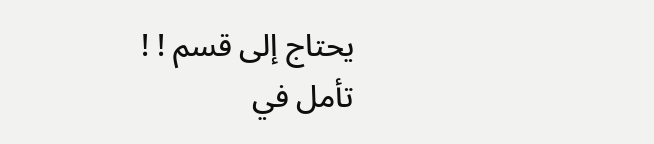يحتاج إلى قسم ! !
تأمل في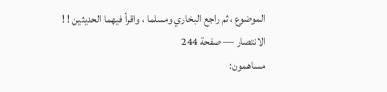الموضوع ، ثم راجع البخاري ومسلما ، واقرأ فيهما الحديثين ! !
الانتصار — صفحة 244
مساهمون: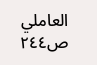العاملي
ص٢٤٤